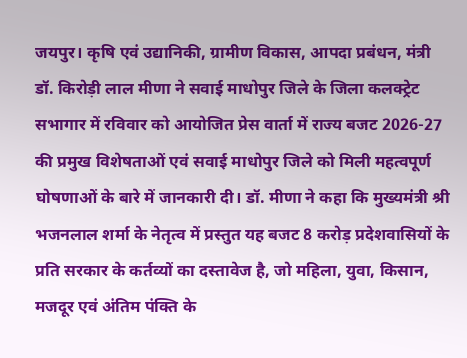जयपुर। कृषि एवं उद्यानिकी, ग्रामीण विकास, आपदा प्रबंधन, मंत्री डॉ. किरोड़ी लाल मीणा ने सवाई माधोपुर जिले के जिला कलक्ट्रेट सभागार में रविवार को आयोजित प्रेस वार्ता में राज्य बजट 2026-27 की प्रमुख विशेषताओं एवं सवाई माधोपुर जिले को मिली महत्वपूर्ण घोषणाओं के बारे में जानकारी दी। डॉ. मीणा ने कहा कि मुख्यमंत्री श्री भजनलाल शर्मा के नेतृत्व में प्रस्तुत यह बजट 8 करोड़ प्रदेशवासियों के प्रति सरकार के कर्तव्यों का दस्तावेज है, जो महिला, युवा, किसान, मजदूर एवं अंतिम पंक्ति के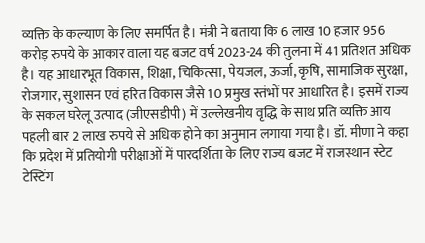व्यक्ति के कल्याण के लिए समर्पित है। मंत्री ने बताया कि 6 लाख 10 हजार 956 करोड़ रुपये के आकार वाला यह बजट वर्ष 2023-24 की तुलना में 41 प्रतिशत अधिक है। यह आधारभूत विकास, शिक्षा, चिकित्सा, पेयजल, ऊर्जा, कृषि, सामाजिक सुरक्षा, रोजगार, सुशासन एवं हरित विकास जैसे 10 प्रमुख स्तंभों पर आधारित है। इसमें राज्य के सकल घरेलू उत्पाद (जीएसडीपी) में उल्लेखनीय वृद्धि के साथ प्रति व्यक्ति आय पहली बार 2 लाख रुपये से अधिक होने का अनुमान लगाया गया है। डॉ. मीणा ने कहा कि प्रदेश में प्रतियोगी परीक्षाओं में पारदर्शिता के लिए राज्य बजट में राजस्थान स्टेट टेस्टिंग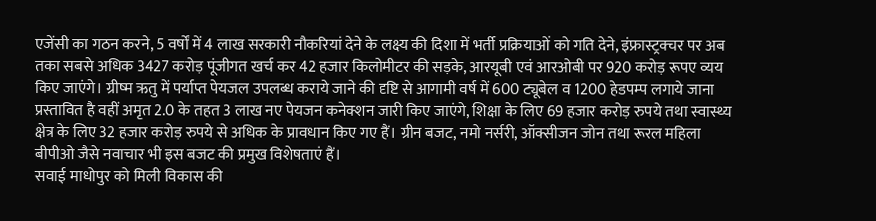एजेंसी का गठन करने, 5 वर्षों में 4 लाख सरकारी नौकरियां देने के लक्ष्य की दिशा में भर्ती प्रक्रियाओं को गति देने, इंफ्रास्ट्रक्चर पर अब तका सबसे अधिक 3427 करोड़ पूंजीगत खर्च कर 42 हजार किलोमीटर की सड़के, आरयूबी एवं आरओबी पर 920 करोड़ रूपए व्यय किए जाएंगे। ग्रीष्म ऋतु में पर्याप्त पेयजल उपलब्ध कराये जाने की दृष्टि से आगामी वर्ष में 600 ट्यूबेल व 1200 हेडपम्प लगाये जाना प्रस्तावित है वहीं अमृत 2.0 के तहत 3 लाख नए पेयजन कनेक्शन जारी किए जाएंगे, शिक्षा के लिए 69 हजार करोड़ रुपये तथा स्वास्थ्य क्षेत्र के लिए 32 हजार करोड़ रुपये से अधिक के प्रावधान किए गए हैं। ग्रीन बजट, नमो नर्सरी, ऑक्सीजन जोन तथा रूरल महिला बीपीओ जैसे नवाचार भी इस बजट की प्रमुख विशेषताएं हैं।
सवाई माधोपुर को मिली विकास की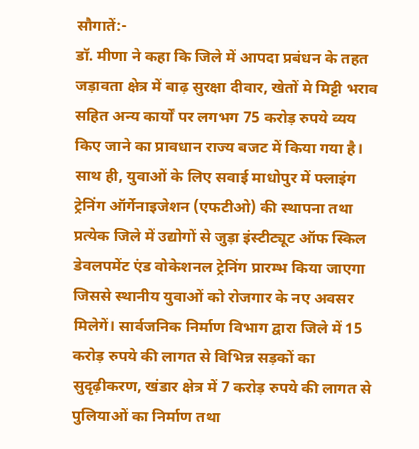सौगातें:-
डॉ. मीणा ने कहा कि जिले में आपदा प्रबंधन के तहत जड़ावता क्षेत्र में बाढ़ सुरक्षा दीवार, खेतों मे मिट्टी भराव सहित अन्य कार्यों पर लगभग 75 करोड़ रुपये व्यय किए जाने का प्रावधान राज्य बजट में किया गया है। साथ ही, युवाओं के लिए सवाई माधोपुर में फ्लाइंग ट्रेनिंग ऑर्गेनाइजेशन (एफटीओ) की स्थापना तथा प्रत्येक जिले में उद्योगों से जुड़ा इंस्टीट्यूट ऑफ स्किल डेवलपमेंट एंड वोकेशनल ट्रेनिंग प्रारम्भ किया जाएगा जिससे स्थानीय युवाओं को रोजगार के नए अवसर मिलेगें। सार्वजनिक निर्माण विभाग द्वारा जिले में 15 करोड़ रुपये की लागत से विभिन्न सड़कों का सुदृढ़ीकरण, खंडार क्षेत्र में 7 करोड़ रुपये की लागत से पुलियाओं का निर्माण तथा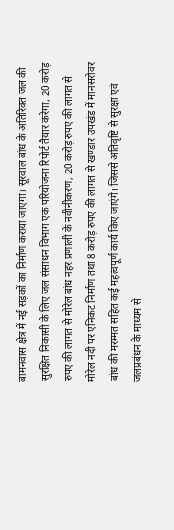बामनवास क्षेत्र में नई सड़कों का निर्माण कराया जाएगा। सूरवाल बांध के अतिरिक्त जल की सुरक्षित निकासी के लिए जल संसाधन विभाग एक परियोजना रिपोर्ट तैयार करेगा, 20 करोड़ रुपए की लागत से मोरेल बांध नहर प्रणाली के नवीनीकरण, 20 करोड़ रुपए की लागत से मोरेल नदी पर एनिकट निर्माण तथा 8 करोड़ रुपए की लागत से खण्डार उपखंड में मानसरोवर बांध की मरम्मत सहित कई महत्वपूर्ण कार्य किए जाएंगे। जिससे अतिवृष्टि से सुरक्षा एवं जलप्रबंधन के माध्यम से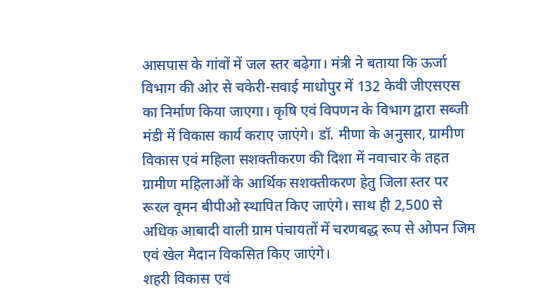आसपास के गांवों में जल स्तर बढ़ेगा। मंत्री ने बताया कि ऊर्जा विभाग की ओर से चकेरी-सवाई माधोपुर में 132 केवी जीएसएस का निर्माण किया जाएगा। कृषि एवं विपणन के विभाग द्वारा सब्जी मंडी में विकास कार्य कराए जाएंगे। डॉ. मीणा के अनुसार, ग्रामीण विकास एवं महिला सशक्तीकरण की दिशा में नवाचार के तहत ग्रामीण महिलाओं के आर्थिक सशक्तीकरण हेतु जिला स्तर पर रूरल वूमन बीपीओ स्थापित किए जाएंगे। साथ ही 2,500 से अधिक आबादी वाली ग्राम पंचायतों में चरणबद्ध रूप से ओपन जिम एवं खेल मैदान विकसित किए जाएंगे।
शहरी विकास एवं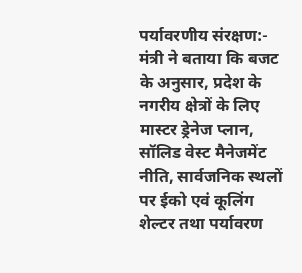पर्यावरणीय संरक्षण:-
मंत्री ने बताया कि बजट के अनुसार, प्रदेश के नगरीय क्षेत्रों के लिए मास्टर ड्रेनेज प्लान, सॉलिड वेस्ट मैनेजमेंट नीति, सार्वजनिक स्थलों पर ईको एवं कूलिंग शेल्टर तथा पर्यावरण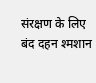संरक्षण के लिए बंद दहन श्मशान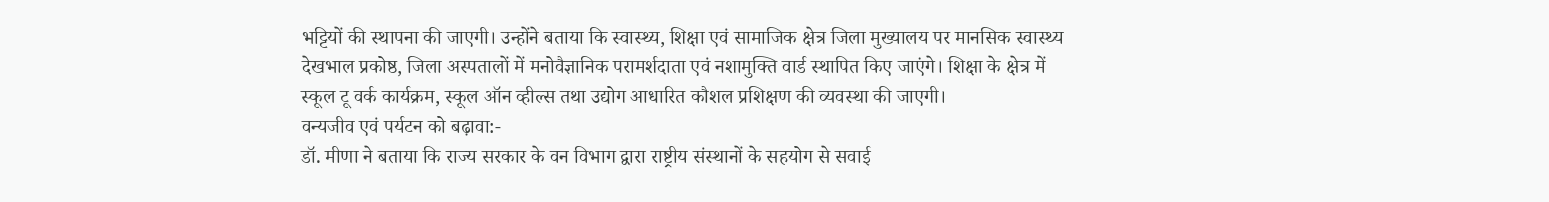भट्टियों की स्थापना की जाएगी। उन्होंने बताया कि स्वास्थ्य, शिक्षा एवं सामाजिक क्षेत्र जिला मुख्यालय पर मानसिक स्वास्थ्य देखभाल प्रकोष्ठ, जिला अस्पतालों में मनोवैज्ञानिक परामर्शदाता एवं नशामुक्ति वार्ड स्थापित किए जाएंगे। शिक्षा के क्षेत्र में स्कूल टू वर्क कार्यक्रम, स्कूल ऑन व्हील्स तथा उद्योग आधारित कौशल प्रशिक्षण की व्यवस्था की जाएगी।
वन्यजीव एवं पर्यटन को बढ़ावा:-
डॉ. मीणा ने बताया कि राज्य सरकार के वन विभाग द्वारा राष्ट्रीय संस्थानों के सहयोग से सवाई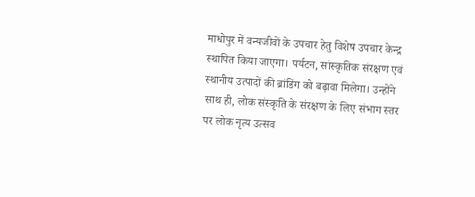माधोपुर में वन्यजीवों के उपचार हेतु विशेष उपचार केन्द्र स्थापित किया जाएगा। पर्यटन, सांस्कृतिक संरक्षण एवं स्थानीय उत्पादों की ब्रांडिंग को बढ़ावा मिलेगा। उन्होंने साथ ही, लोक संस्कृति के संरक्षण के लिए संभाग स्तर पर लोक नृत्य उत्सव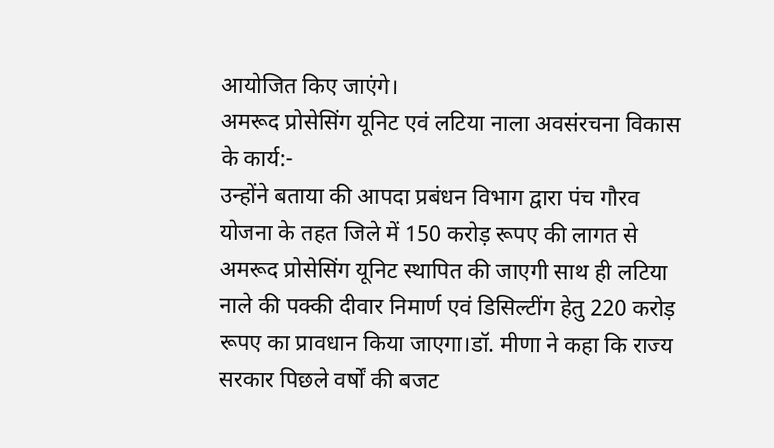आयोजित किए जाएंगे।
अमरूद प्रोसेसिंग यूनिट एवं लटिया नाला अवसंरचना विकास के कार्य:-
उन्होंने बताया की आपदा प्रबंधन विभाग द्वारा पंच गौरव योजना के तहत जिले में 150 करोड़ रूपए की लागत से अमरूद प्रोसेसिंग यूनिट स्थापित की जाएगी साथ ही लटिया नाले की पक्की दीवार निमार्ण एवं डिसिल्टींग हेतु 220 करोड़ रूपए का प्रावधान किया जाएगा।डॉ. मीणा ने कहा कि राज्य सरकार पिछले वर्षों की बजट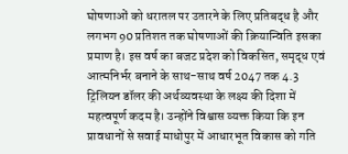घोषणाओं को धरातल पर उतारने के लिए प्रतिबद्ध है और लगभग 90 प्रतिशत तक घोषणाओं की क्रियान्विति इसका प्रमाण है। इस वर्ष का बजट प्रदेश को विकसित, समृद्ध एवं आत्मनिर्भर बनाने के साथ-साथ वर्ष 2047 तक 4.3 ट्रिलियन डॉलर की अर्थव्यवस्था के लक्ष्य की दिशा में महत्वपूर्ण कदम है। उन्होंने विश्वास व्यक्त किया कि इन प्रावधानों से सवाई माधोपुर में आधारभूत विकास को गति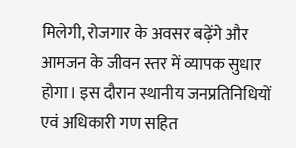मिलेगी, रोजगार के अवसर बढ़ेंगे और आमजन के जीवन स्तर में व्यापक सुधार होगा। इस दौरान स्थानीय जनप्रतिनिधियों एवं अधिकारी गण सहित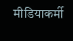मीडियाकर्मी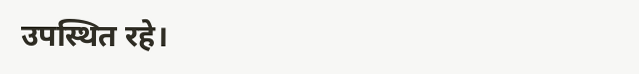उपस्थित रहे।